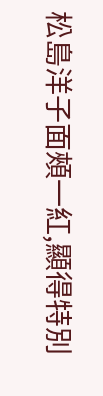松島洋子面頰一紅,顯得特別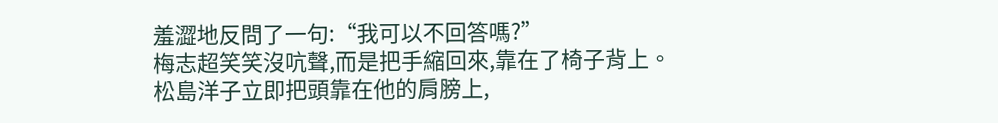羞澀地反問了一句:“我可以不回答嗎?”
梅志超笑笑沒吭聲,而是把手縮回來,靠在了椅子背上。
松島洋子立即把頭靠在他的肩膀上,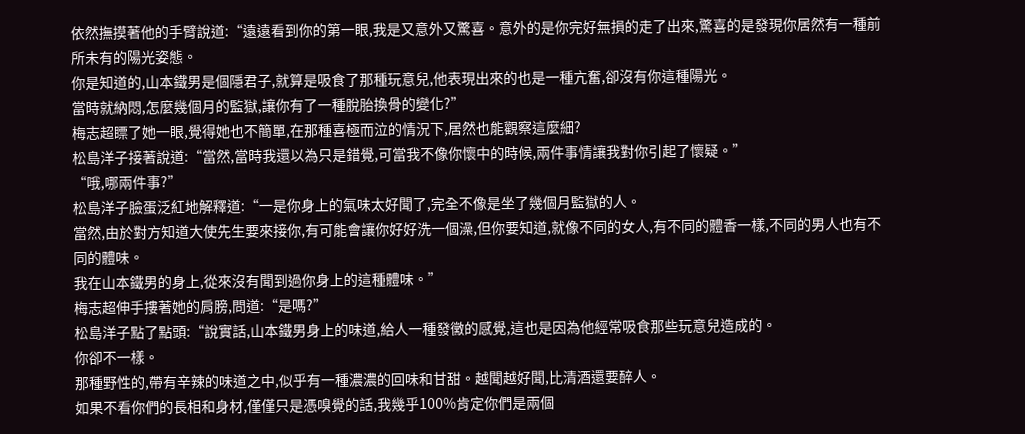依然撫摸著他的手臂說道:“遠遠看到你的第一眼,我是又意外又驚喜。意外的是你完好無損的走了出來,驚喜的是發現你居然有一種前所未有的陽光姿態。
你是知道的,山本鐵男是個隱君子,就算是吸食了那種玩意兒,他表現出來的也是一種亢奮,卻沒有你這種陽光。
當時就納悶,怎麼幾個月的監獄,讓你有了一種脫胎換骨的變化?”
梅志超瞟了她一眼,覺得她也不簡單,在那種喜極而泣的情況下,居然也能觀察這麼細?
松島洋子接著說道:“當然,當時我還以為只是錯覺,可當我不像你懷中的時候,兩件事情讓我對你引起了懷疑。”
“哦,哪兩件事?”
松島洋子臉蛋泛紅地解釋道:“一是你身上的氣味太好聞了,完全不像是坐了幾個月監獄的人。
當然,由於對方知道大使先生要來接你,有可能會讓你好好洗一個澡,但你要知道,就像不同的女人,有不同的體香一樣,不同的男人也有不同的體味。
我在山本鐵男的身上,從來沒有聞到過你身上的這種體味。”
梅志超伸手摟著她的肩膀,問道:“是嗎?”
松島洋子點了點頭:“說實話,山本鐵男身上的味道,給人一種發黴的感覺,這也是因為他經常吸食那些玩意兒造成的。
你卻不一樣。
那種野性的,帶有辛辣的味道之中,似乎有一種濃濃的回味和甘甜。越聞越好聞,比清酒還要醉人。
如果不看你們的長相和身材,僅僅只是憑嗅覺的話,我幾乎100%肯定你們是兩個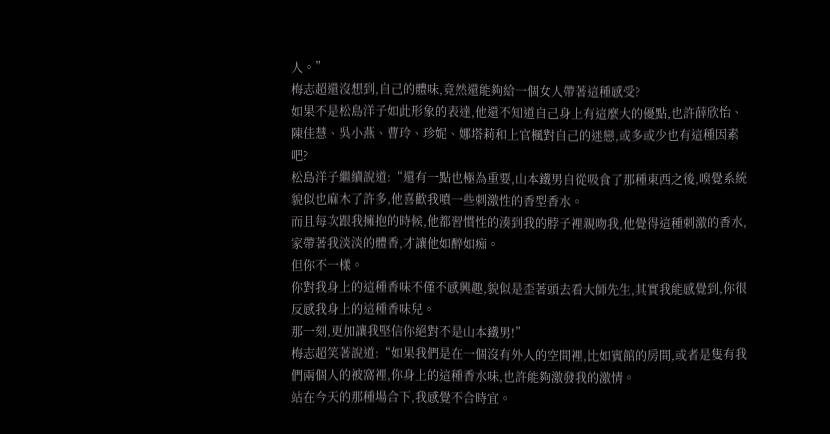人。”
梅志超還沒想到,自己的體味,竟然還能夠給一個女人帶著這種感受?
如果不是松島洋子如此形象的表達,他還不知道自己身上有這麼大的優點,也許薛欣怡、陳佳慧、吳小燕、曹玲、珍妮、娜塔莉和上官楓對自己的迷戀,或多或少也有這種因素吧?
松島洋子繼續說道:“還有一點也極為重要,山本鐵男自從吸食了那種東西之後,嗅覺系統貌似也麻木了許多,他喜歡我噴一些刺激性的香型香水。
而且每次跟我擁抱的時候,他都習慣性的湊到我的脖子裡親吻我,他覺得這種刺激的香水,家帶著我淡淡的體香,才讓他如醉如痴。
但你不一樣。
你對我身上的這種香味不僅不感興趣,貌似是歪著頭去看大師先生,其實我能感覺到,你很反感我身上的這種香味兒。
那一刻,更加讓我堅信你絕對不是山本鐵男!”
梅志超笑著說道:“如果我們是在一個沒有外人的空間裡,比如賓館的房間,或者是隻有我們兩個人的被窩裡,你身上的這種香水味,也許能夠激發我的激情。
站在今天的那種場合下,我感覺不合時宜。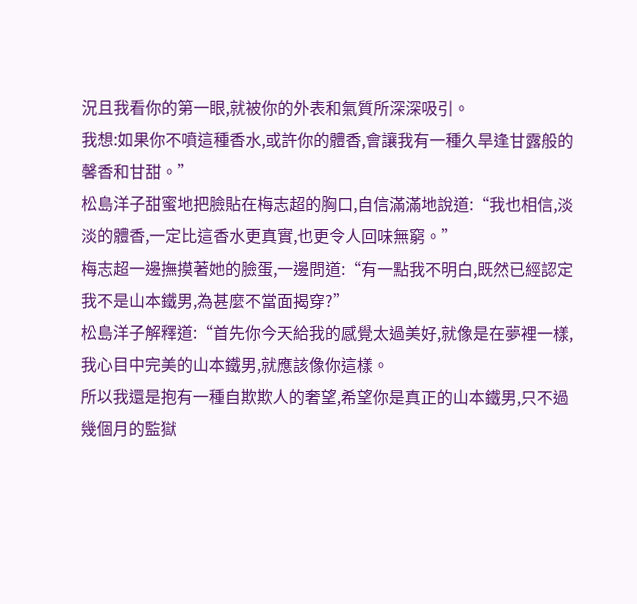況且我看你的第一眼,就被你的外表和氣質所深深吸引。
我想:如果你不噴這種香水,或許你的體香,會讓我有一種久旱逢甘露般的馨香和甘甜。”
松島洋子甜蜜地把臉貼在梅志超的胸口,自信滿滿地說道:“我也相信,淡淡的體香,一定比這香水更真實,也更令人回味無窮。”
梅志超一邊撫摸著她的臉蛋,一邊問道:“有一點我不明白,既然已經認定我不是山本鐵男,為甚麼不當面揭穿?”
松島洋子解釋道:“首先你今天給我的感覺太過美好,就像是在夢裡一樣,我心目中完美的山本鐵男,就應該像你這樣。
所以我還是抱有一種自欺欺人的奢望,希望你是真正的山本鐵男,只不過幾個月的監獄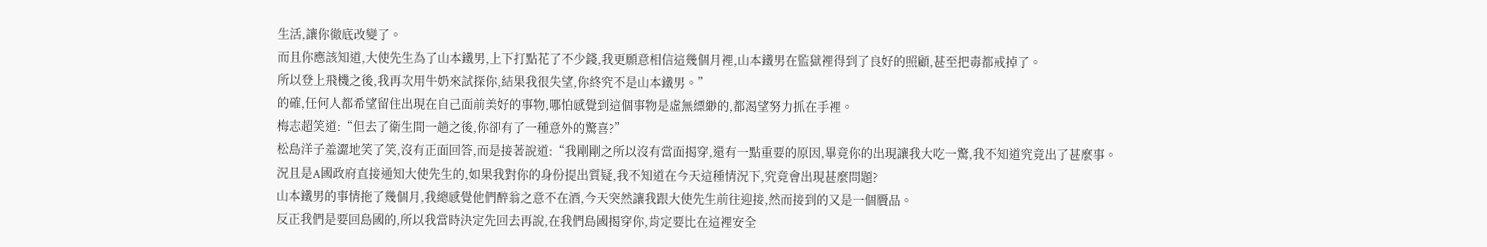生活,讓你徹底改變了。
而且你應該知道,大使先生為了山本鐵男,上下打點花了不少錢,我更願意相信這幾個月裡,山本鐵男在監獄裡得到了良好的照顧,甚至把毒都戒掉了。
所以登上飛機之後,我再次用牛奶來試探你,結果我很失望,你終究不是山本鐵男。”
的確,任何人都希望留住出現在自己面前美好的事物,哪怕感覺到這個事物是虛無縹緲的,都渴望努力抓在手裡。
梅志超笑道:“但去了衛生間一趟之後,你卻有了一種意外的驚喜?”
松島洋子羞澀地笑了笑,沒有正面回答,而是接著說道:“我剛剛之所以沒有當面揭穿,還有一點重要的原因,畢竟你的出現讓我大吃一驚,我不知道究竟出了甚麼事。
況且是A國政府直接通知大使先生的,如果我對你的身份提出質疑,我不知道在今天這種情況下,究竟會出現甚麼問題?
山本鐵男的事情拖了幾個月,我總感覺他們醉翁之意不在酒,今天突然讓我跟大使先生前往迎接,然而接到的又是一個贗品。
反正我們是要回島國的,所以我當時決定先回去再說,在我們島國揭穿你,肯定要比在這裡安全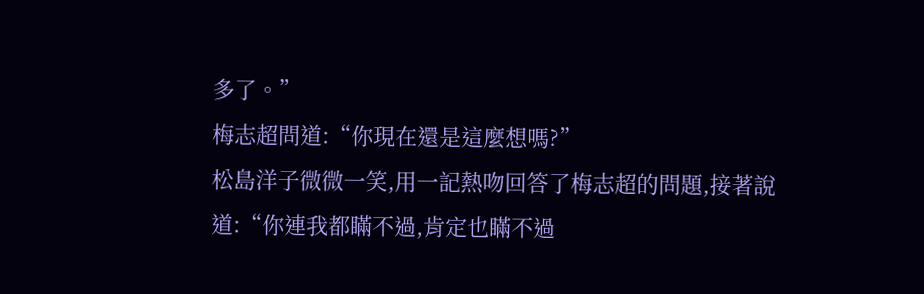多了。”
梅志超問道:“你現在還是這麼想嗎?”
松島洋子微微一笑,用一記熱吻回答了梅志超的問題,接著說道:“你連我都瞞不過,肯定也瞞不過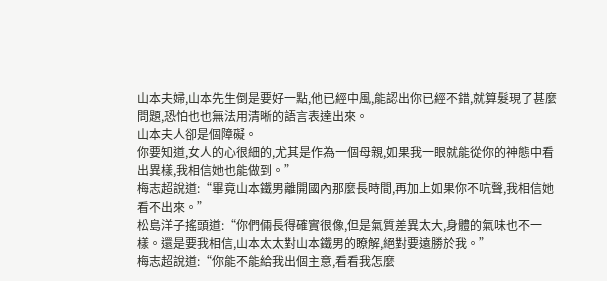山本夫婦,山本先生倒是要好一點,他已經中風,能認出你已經不錯,就算髮現了甚麼問題,恐怕也也無法用清晰的語言表達出來。
山本夫人卻是個障礙。
你要知道,女人的心很細的,尤其是作為一個母親,如果我一眼就能從你的神態中看出異樣,我相信她也能做到。”
梅志超說道:“畢竟山本鐵男離開國內那麼長時間,再加上如果你不吭聲,我相信她看不出來。”
松島洋子搖頭道:“你們倆長得確實很像,但是氣質差異太大,身體的氣味也不一樣。還是要我相信,山本太太對山本鐵男的瞭解,絕對要遠勝於我。”
梅志超說道:“你能不能給我出個主意,看看我怎麼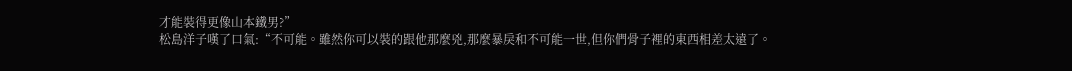才能裝得更像山本鐵男?”
松島洋子嘆了口氣:“不可能。雖然你可以裝的跟他那麼兇,那麼暴戾和不可能一世,但你們骨子裡的東西相差太遠了。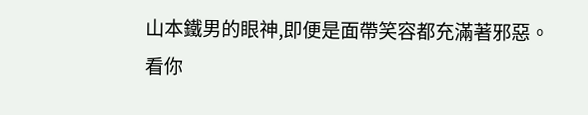山本鐵男的眼神,即便是面帶笑容都充滿著邪惡。
看你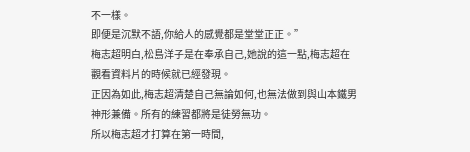不一樣。
即便是沉默不語,你給人的感覺都是堂堂正正。”
梅志超明白,松島洋子是在奉承自己,她說的這一點,梅志超在觀看資料片的時候就已經發現。
正因為如此,梅志超清楚自己無論如何,也無法做到與山本鐵男神形兼備。所有的練習都將是徒勞無功。
所以梅志超才打算在第一時間,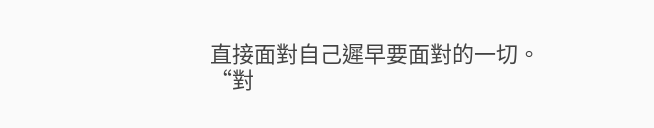直接面對自己遲早要面對的一切。
“對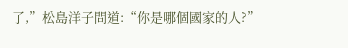了,”松島洋子問道:“你是哪個國家的人?”